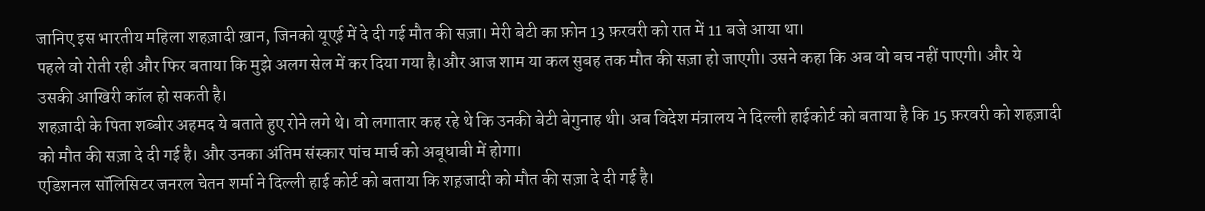जानिए इस भारतीय महिला शहज़ादी ख़ान, जिनको यूएई में दे दी गई मौत की सज़ा। मेरी बेटी का फ़ोन 13 फ़रवरी को रात में 11 बजे आया था।
पहले वो रोती रही और फिर बताया कि मुझे अलग सेल में कर दिया गया है।और आज शाम या कल सुबह तक मौत की सज़ा हो जाएगी। उसने कहा कि अब वो बच नहीं पाएगी। और ये उसकी आखिरी कॉल हो सकती है।
शहज़ादी के पिता शब्बीर अहमद ये बताते हुए रोने लगे थे। वो लगातार कह रहे थे कि उनकी बेटी बेगुनाह थी। अब विदेश मंत्रालय ने दिल्ली हाईकोर्ट को बताया है कि 15 फ़रवरी को शहज़ादी को मौत की सज़ा दे दी गई है। और उनका अंतिम संस्कार पांच मार्च को अबूधाबी में होगा।
एडिशनल सॉलिसिटर जनरल चेतन शर्मा ने दिल्ली हाई कोर्ट को बताया कि शह़जादी को मौत की सज़ा दे दी गई है।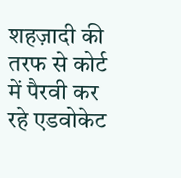शहज़ादी की तरफ से कोर्ट में पैरवी कर रहे एडवोकेट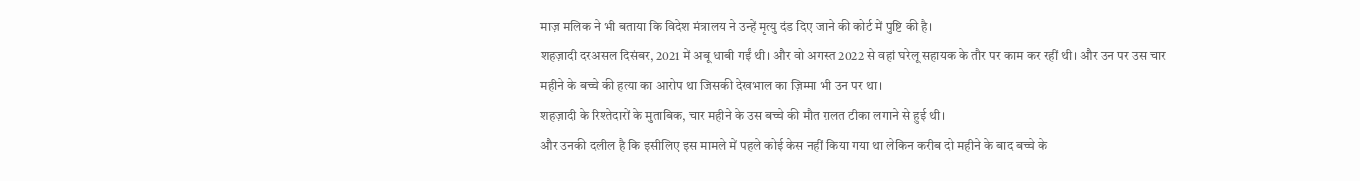माज़ मलिक ने भी बताया कि विदेश मंत्रालय ने उन्हें मृत्यु दंड दिए जाने की कोर्ट में पुष्टि की है।
शहज़ादी दरअसल दिसंबर, 2021 में अबू धाबी गईं थी। और वो अगस्त 2022 से वहां घरेलू सहायक के तौर पर काम कर रहीं थी। और उन पर उस चार महीने के बच्चे की हत्या का आरोप था जिसकी देखभाल का ज़िम्मा भी उन पर था।
शहज़ादी के रिश्तेदारों के मुताबिक, चार महीने के उस बच्चे की मौत ग़लत टीका लगाने से हुई थी।
और उनकी दलील है कि इसीलिए इस मामले में पहले कोई केस नहीं किया गया था लेकिन करीब दो महीने के बाद बच्चे के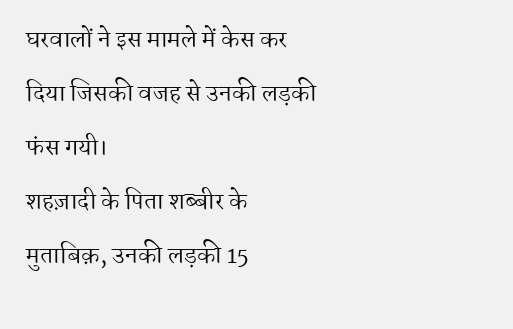घरवालों ने इस मामले में केस कर दिया जिसकी वजह से उनकी लड़की फंस गयी।
शहज़ादी के पिता शब्बीर के मुताबिक़, उनकी लड़की 15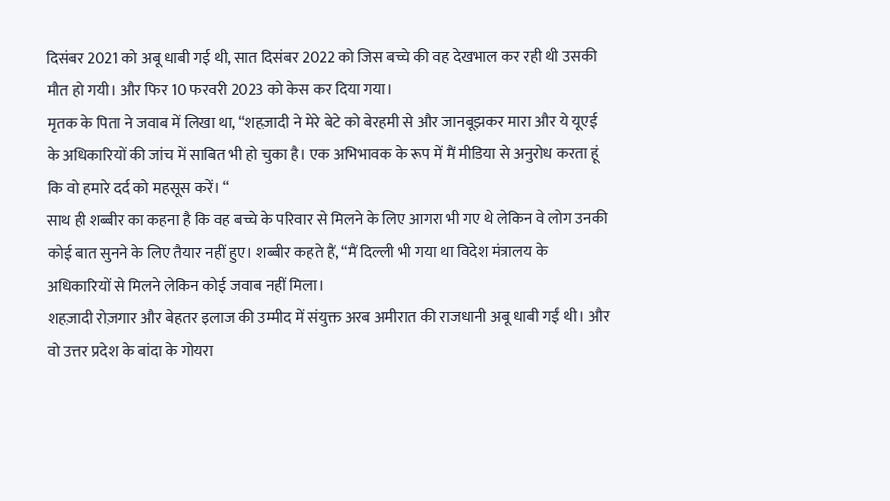दिसंबर 2021 को अबू धाबी गई थी, सात दिसंबर 2022 को जिस बच्चे की वह देखभाल कर रही थी उसकी मौत हो गयी। और फिर 10 फरवरी 2023 को केस कर दिया गया।
मृतक के पिता ने जवाब में लिखा था, “शहज़ादी ने मेरे बेटे को बेरहमी से और जानबूझकर मारा और ये यूएई के अधिकारियों की जांच में साबित भी हो चुका है। एक अभिभावक के रूप में मैं मीडिया से अनुरोध करता हूं कि वो हमारे दर्द को महसूस करें। “
साथ ही शब्बीर का कहना है कि वह बच्चे के परिवार से मिलने के लिए आगरा भी गए थे लेकिन वे लोग उनकी कोई बात सुनने के लिए तैयार नहीं हुए। शब्बीर कहते हैं, “मैं दिल्ली भी गया था विदेश मंत्रालय के अधिकारियों से मिलने लेकिन कोई जवाब नहीं मिला।
शहज़ादी रोज़गार और बेहतर इलाज की उम्मीद में संयुक्त अरब अमीरात की राजधानी अबू धाबी गईं थी। और वो उत्तर प्रदेश के बांदा के गोयरा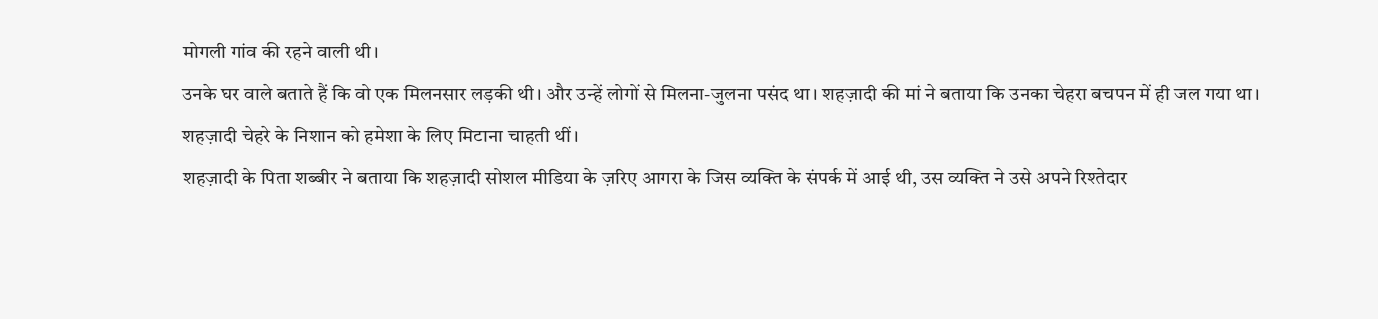मोगली गांव की रहने वाली थी।
उनके घर वाले बताते हैं कि वो एक मिलनसार लड़की थी। और उन्हें लोगों से मिलना-जुलना पसंद था। शहज़ादी की मां ने बताया कि उनका चेहरा बचपन में ही जल गया था। शहज़ादी चेहरे के निशान को हमेशा के लिए मिटाना चाहती थीं।
शहज़ादी के पिता शब्बीर ने बताया कि शहज़ादी सोशल मीडिया के ज़रिए आगरा के जिस व्यक्ति के संपर्क में आई थी, उस व्यक्ति ने उसे अपने रिश्तेदार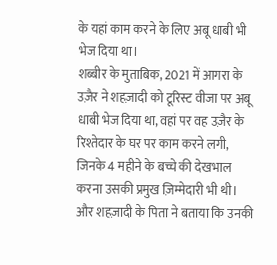के यहां काम करने के लिए अबू धाबी भी भेज दिया था।
शब्बीर के मुताबिक, 2021 में आगरा के उज़ैर ने शहज़ादी को टूरिस्ट वीजा पर अबू धाबी भेज दिया था, वहां पर वह उज़ैर के रिश्तेदार के घर पर काम करने लगी, जिनके 4 महीने के बच्चे की देखभाल करना उसकी प्रमुख ज़िम्मेदारी भी थी।
और शहज़ादी के पिता ने बताया कि उनकी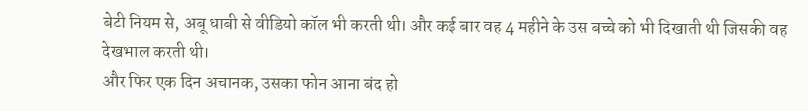बेटी नियम से, अबू धाबी से वीडियो कॉल भी करती थी। और कई बार वह 4 महीने के उस बच्चे को भी दिखाती थी जिसकी वह देखभाल करती थी।
और फिर एक दिन अचानक, उसका फोन आना बंद हो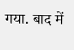गया. बाद में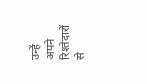उन्हें अपने रिश्तेदारों से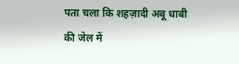पता चला कि शहज़ादी अबू धाबी की जेल में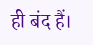ही बंद हैं।